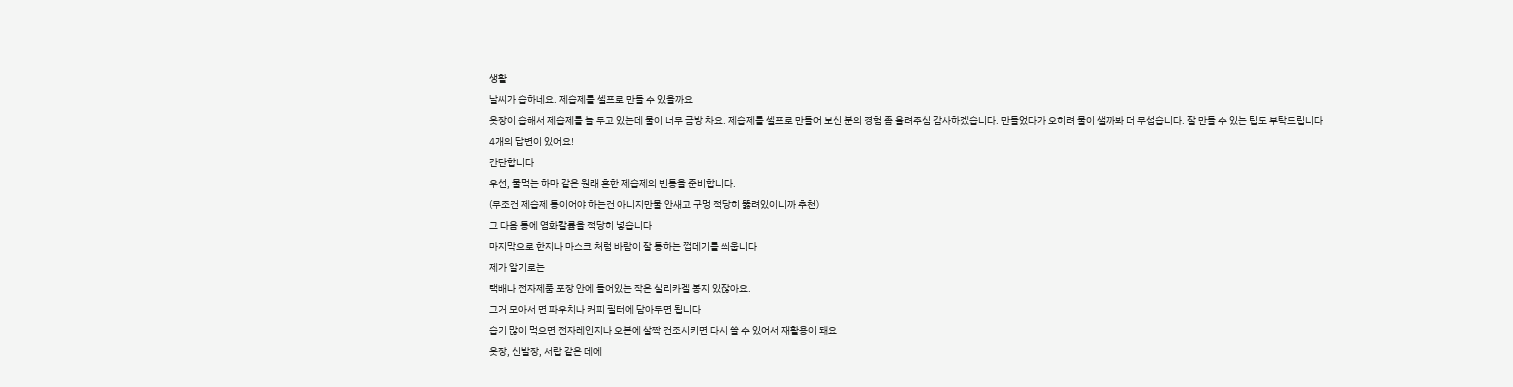생활
날씨가 습하네요. 제습제를 셀프로 만들 수 있을까요
옷장이 습해서 제습제를 늘 두고 있는데 물이 너무 금방 차요. 제습제를 셀프로 만들어 보신 분의 경험 좀 올려주심 감사하겠습니다. 만들었다가 오히려 물이 샐까봐 더 무섭습니다. 잘 만들 수 있는 팁도 부탁드립니다
4개의 답변이 있어요!
간단합니다
우선, 물먹는 하마 같은 원래 흔한 제습제의 빈통을 준비합니다.
(무조건 제습제 통이어야 하는건 아니지만물 안새고 구멍 적당히 뚫려있이니까 추천)
그 다음 통에 염화칼륨을 적당히 넣습니다
마지막으로 한지나 마스크 처럼 바람이 잘 통하는 껍데기를 씌웁니다
제가 알기로는
택배나 전자제품 포장 안에 들어있는 작은 실리카겔 봉지 있잖아요.
그거 모아서 면 파우치나 커피 필터에 담아두면 됩니다
습기 많이 먹으면 전자레인지나 오븐에 살짝 건조시키면 다시 쓸 수 있어서 재활용이 돼요
옷장, 신발장, 서랍 같은 데에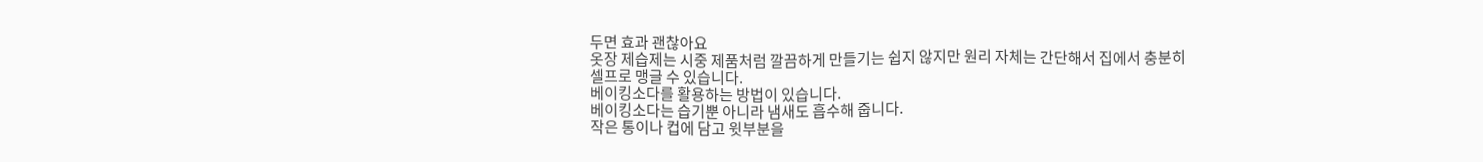두면 효과 괜찮아요
옷장 제습제는 시중 제품처럼 깔끔하게 만들기는 쉽지 않지만 원리 자체는 간단해서 집에서 충분히 셀프로 맹글 수 있습니다.
베이킹소다를 활용하는 방법이 있습니다.
베이킹소다는 습기뿐 아니라 냄새도 흡수해 줍니다.
작은 통이나 컵에 담고 윗부분을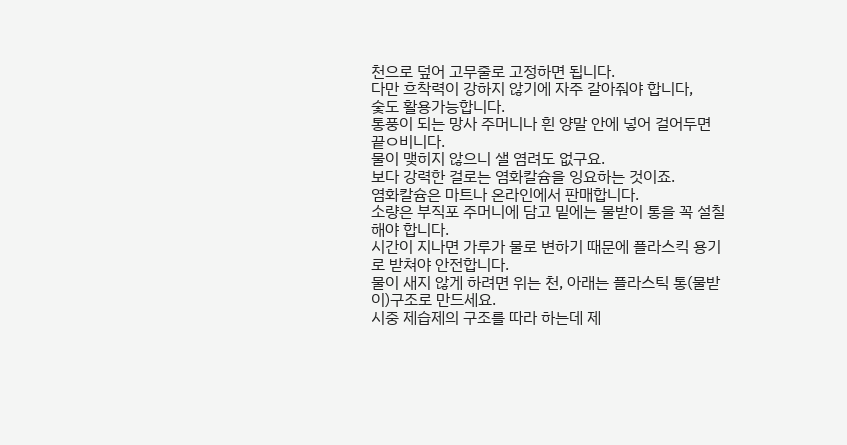천으로 덮어 고무줄로 고정하면 됩니다.
다만 흐착력이 강하지 않기에 자주 갈아줘야 합니다,
숯도 활용가능합니다.
통풍이 되는 망사 주머니나 흰 양말 안에 넣어 걸어두면 끝ㅇ비니다.
물이 맺히지 않으니 샐 염려도 없구요.
보다 강력한 걸로는 염화칼슘을 잉요하는 것이죠.
염화칼슘은 마트나 온라인에서 판매합니다.
소량은 부직포 주머니에 담고 밑에는 물받이 통을 꼭 설칠해야 합니다.
시간이 지나면 가루가 물로 변하기 때문에 플라스킥 용기로 받쳐야 안전합니다.
물이 새지 않게 하려면 위는 천, 아래는 플라스틱 통(물받이)구조로 만드세요.
시중 제습제의 구조를 따라 하는데 제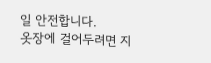일 안전합니다.
옷장에 걸어두려면 지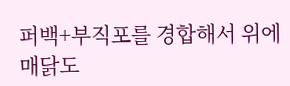퍼백+부직포를 경합해서 위에 매닭도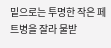밑으로는 투명한 작은 페트병을 잘라 물받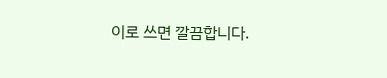이로 쓰면 깔끔합니다.